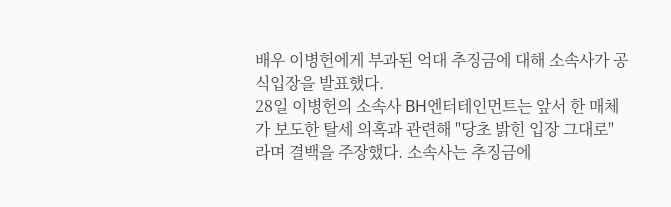배우 이병헌에게 부과된 억대 추징금에 대해 소속사가 공식입장을 발표했다.
28일 이병헌의 소속사 BH엔터테인먼트는 앞서 한 매체가 보도한 탈세 의혹과 관련해 "당초 밝힌 입장 그대로"라며 결백을 주장했다. 소속사는 추징금에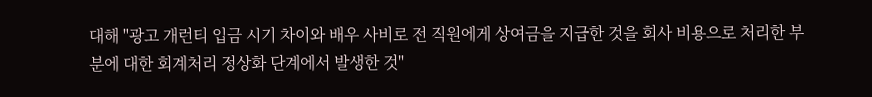대해 "광고 개런티 입금 시기 차이와 배우 사비로 전 직원에게 상여금을 지급한 것을 회사 비용으로 처리한 부분에 대한 회계처리 정상화 단계에서 발생한 것"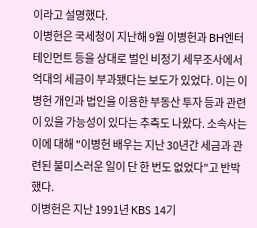이라고 설명했다.
이병헌은 국세청이 지난해 9월 이병헌과 BH엔터테인먼트 등을 상대로 벌인 비정기 세무조사에서 억대의 세금이 부과됐다는 보도가 있었다. 이는 이병헌 개인과 법인을 이용한 부동산 투자 등과 관련이 있을 가능성이 있다는 추측도 나왔다. 소속사는 이에 대해 "이병헌 배우는 지난 30년간 세금과 관련된 불미스러운 일이 단 한 번도 없었다"고 반박했다.
이병헌은 지난 1991년 KBS 14기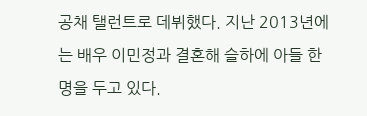공채 탤런트로 데뷔했다. 지난 2013년에는 배우 이민정과 결혼해 슬하에 아들 한 명을 두고 있다.